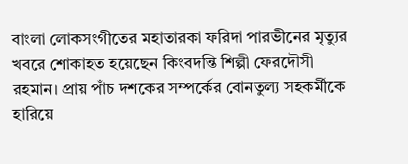বাংলা লোকসংগীতের মহাতারকা ফরিদা পারভীনের মৃত্যুর খবরে শোকাহত হয়েছেন কিংবদন্তি শিল্পী ফেরদৌসী রহমান। প্রায় পাঁচ দশকের সম্পর্কের বোনতুল্য সহকর্মীকে হারিয়ে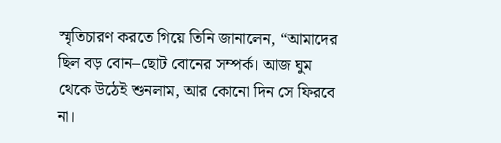স্মৃতিচারণ করতে গিয়ে তিনি জানালেন, “আমাদের ছিল বড় বোন–ছোট বোনের সম্পর্ক। আজ ঘুম থেকে উঠেই শুনলাম, আর কোনো দিন সে ফিরবে না।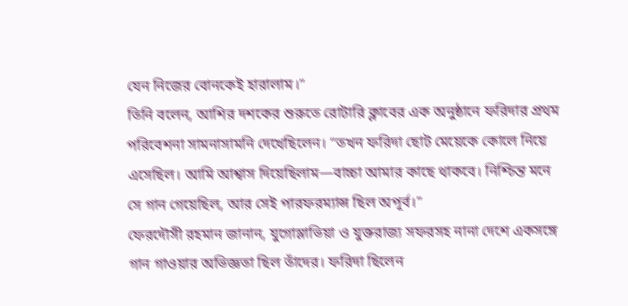যেন নিজের বোনকেই হারালাম।”
তিনি বলেন, আশির দশকের শুরুতে রোটারি ক্লাবের এক অনুষ্ঠানে ফরিদার প্রথম পরিবেশনা সামনাসামনি দেখেছিলেন। “তখন ফরিদা ছোট মেয়েকে কোলে নিয়ে এসেছিল। আমি আশ্বাস দিয়েছিলাম—বাচ্চা আমার কাছে থাকবে। নিশ্চিন্ত মনে সে গান গেয়েছিল, আর সেই পারফরম্যান্স ছিল অপূর্ব।”
ফেরদৌসী রহমান জানান, যুগোস্লাভিয়া ও যুক্তরাজ্য সফরসহ নানা দেশে একসঙ্গে গান গাওয়ার অভিজ্ঞতা ছিল তাঁদের। ফরিদা ছিলেন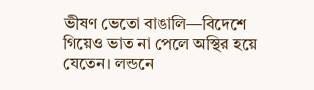ভীষণ ভেতো বাঙালি—বিদেশে গিয়েও ভাত না পেলে অস্থির হয়ে যেতেন। লন্ডনে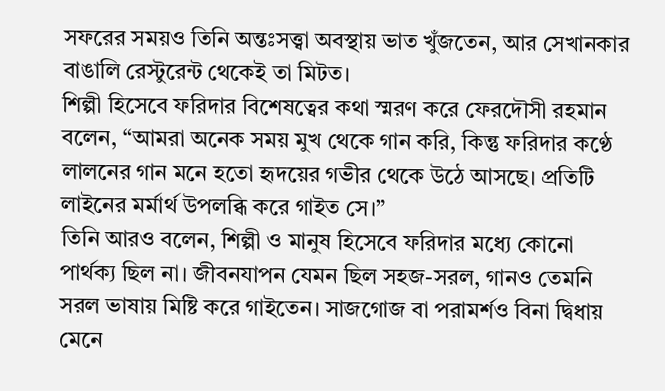সফরের সময়ও তিনি অন্তঃসত্ত্বা অবস্থায় ভাত খুঁজতেন, আর সেখানকার বাঙালি রেস্টুরেন্ট থেকেই তা মিটত।
শিল্পী হিসেবে ফরিদার বিশেষত্বের কথা স্মরণ করে ফেরদৌসী রহমান বলেন, “আমরা অনেক সময় মুখ থেকে গান করি, কিন্তু ফরিদার কণ্ঠে লালনের গান মনে হতো হৃদয়ের গভীর থেকে উঠে আসছে। প্রতিটি লাইনের মর্মার্থ উপলব্ধি করে গাইত সে।”
তিনি আরও বলেন, শিল্পী ও মানুষ হিসেবে ফরিদার মধ্যে কোনো পার্থক্য ছিল না। জীবনযাপন যেমন ছিল সহজ-সরল, গানও তেমনি সরল ভাষায় মিষ্টি করে গাইতেন। সাজগোজ বা পরামর্শও বিনা দ্বিধায় মেনে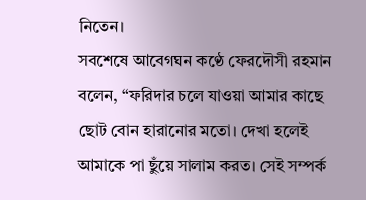নিতেন।
সবশেষে আবেগঘন কণ্ঠে ফেরদৌসী রহমান বলেন, “ফরিদার চলে যাওয়া আমার কাছে ছোট বোন হারানোর মতো। দেখা হলেই আমাকে পা ছুঁয়ে সালাম করত। সেই সম্পর্ক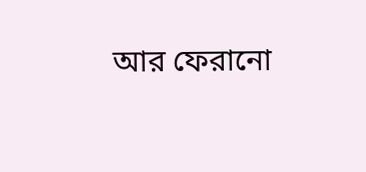আর ফেরানো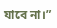যাবে না।”